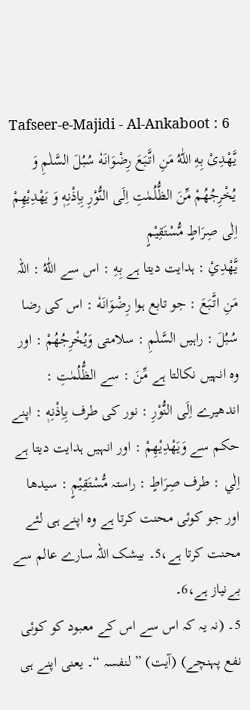Tafseer-e-Majidi - Al-Ankaboot : 6
یَّهْدِیْ بِهِ اللّٰهُ مَنِ اتَّبَعَ رِضْوَانَهٗ سُبُلَ السَّلٰمِ وَ یُخْرِجُهُمْ مِّنَ الظُّلُمٰتِ اِلَى النُّوْرِ بِاِذْنِهٖ وَ یَهْدِیْهِمْ اِلٰى صِرَاطٍ مُّسْتَقِیْمٍ
يَّهْدِيْ : ہدایت دیتا ہے بِهِ : اس سے اللّٰهُ : اللہ مَنِ اتَّبَعَ : جو تابع ہوا رِضْوَانَهٗ : اس کی رضا سُبُلَ : راہیں السَّلٰمِ : سلامتی وَيُخْرِجُهُمْ : اور وہ انہیں نکالتا ہے مِّنَ : سے الظُّلُمٰتِ : اندھیرے اِلَى النُّوْرِ : نور کی طرف بِاِذْنِهٖ : اپنے حکم سے وَيَهْدِيْهِمْ : اور انہیں ہدایت دیتا ہے اِلٰي : طرف صِرَاطٍ : راستہ مُّسْتَقِيْمٍ : سیدھا
اور جو کوئی محنت کرتا ہے وہ اپنے ہی لئے محنت کرتا ہے،5۔ بیشک اللہ سارے عالم سے بےنیاز ہے،6۔
5۔ (نہ یہ کہ اس سے اس کے معبود کو کوئی نفع پہنچے) (آیت) ” لنفسہ “۔ یعنی اپنے ہی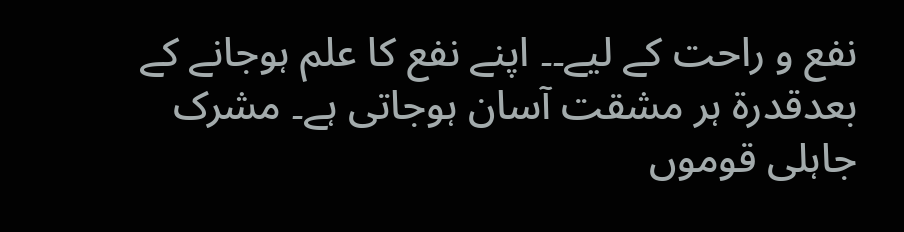نفع و راحت کے لیے۔۔ اپنے نفع کا علم ہوجانے کے بعدقدرۃ ہر مشقت آسان ہوجاتی ہے۔ مشرک جاہلی قوموں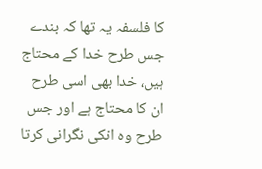کا فلسفہ یہ تھا کہ بندے جس طرح خدا کے محتاج ہیں، خدا بھی اسی طرح ان کا محتاج ہے اور جس طرح وہ انکی نگرانی کرتا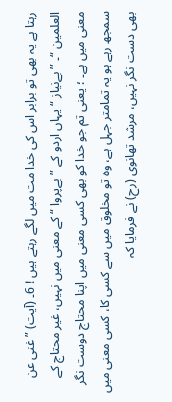رہتا ہے یہ بھی تو برابر اس کی خدا مت میں لگے رہتے ہیں ! 6۔ (آیت) ” غنی عن العلمین “۔ ” بےنیاز “ یہاں اردو کے ” بےپروا “ کے معنی میں نہیں، غیر محتاج کے معنی میں ہے۔ ؛ یعنی تم جو خدا کو بھی کسی معنی میں اپنا محتاج دوست نگر سمجھ رہے ہو یہ تمامتر جہل ہے، وہ تو مخلوق میں سے کسی کا، کسی معنی میں بھی دست نگر نہیں، مرشد تھانوی (رح) نے فرمایا کہ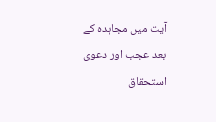آیت میں مجاہدہ کے بعد عجب اور دعوی استحقاق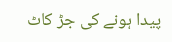پیدا ہونے کی جڑ کاٹ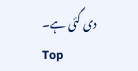دی گئی ہے۔
Top